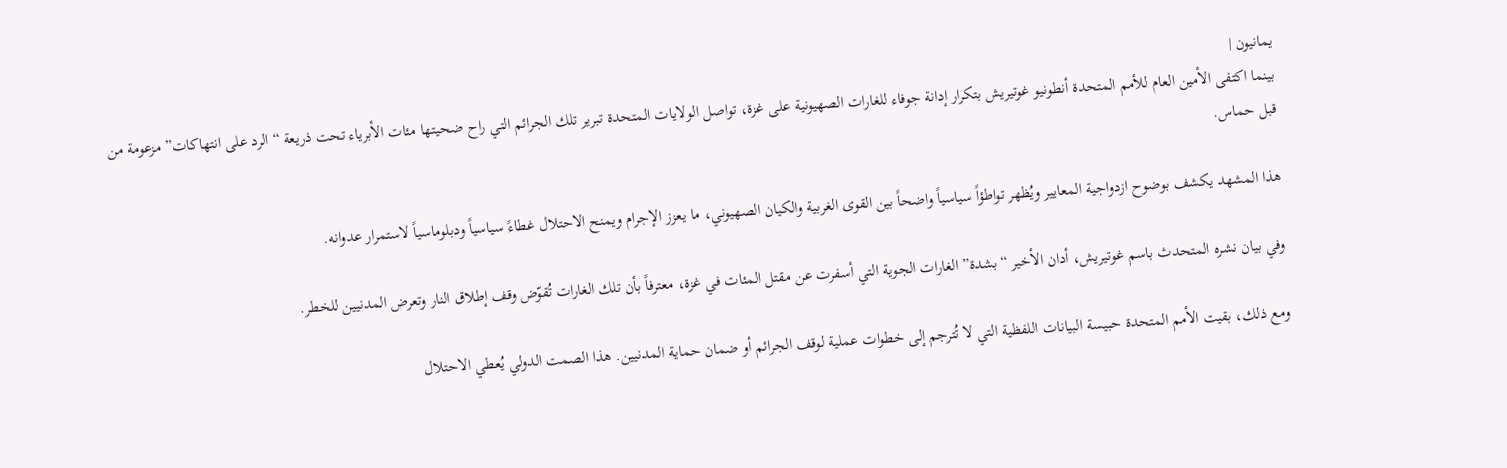يمانيون |
بينما اكتفى الأمين العام للأمم المتحدة أنطونيو غوتيريش بتكرار إدانة جوفاء للغارات الصهيونية على غزة، تواصل الولايات المتحدة تبرير تلك الجرائم التي راح ضحيتها مئات الأبرياء تحت ذريعة “الرد على انتهاكات” مزعومة من قبل حماس.

هذا المشهد يكشف بوضوح ازدواجية المعايير ويُظهر تواطؤاً سياسياً واضحاً بين القوى الغربية والكيان الصهيوني، ما يعزز الإجرام ويمنح الاحتلال غطاءً سياسياً ودبلوماسياً لاستمرار عدوانه.

وفي بيان نشره المتحدث باسم غوتيريش، أدان الأخير “بشدة” الغارات الجوية التي أسفرت عن مقتل المئات في غزة، معترفاً بأن تلك الغارات تُقوّض وقف إطلاق النار وتعرض المدنيين للخطر.

ومع ذلك، بقيت الأمم المتحدة حبيسة البيانات اللفظية التي لا تُترجم إلى خطوات عملية لوقف الجرائم أو ضمان حماية المدنيين. هذا الصمت الدولي يُعطي الاحتلال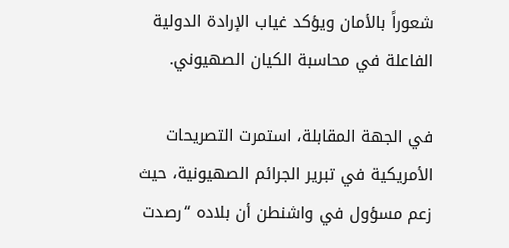شعوراً بالأمان ويؤكد غياب الإرادة الدولية الفاعلة في محاسبة الكيان الصهيوني.

في الجهة المقابلة، استمرت التصريحات الأمريكية في تبرير الجرائم الصهيونية، حيث زعم مسؤول في واشنطن أن بلاده “رصدت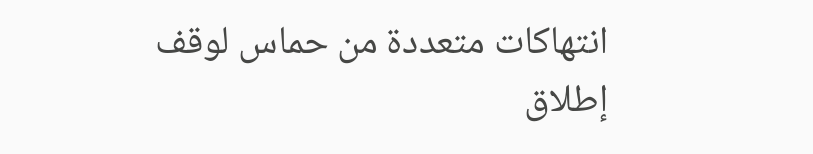انتهاكات متعددة من حماس لوقف إطلاق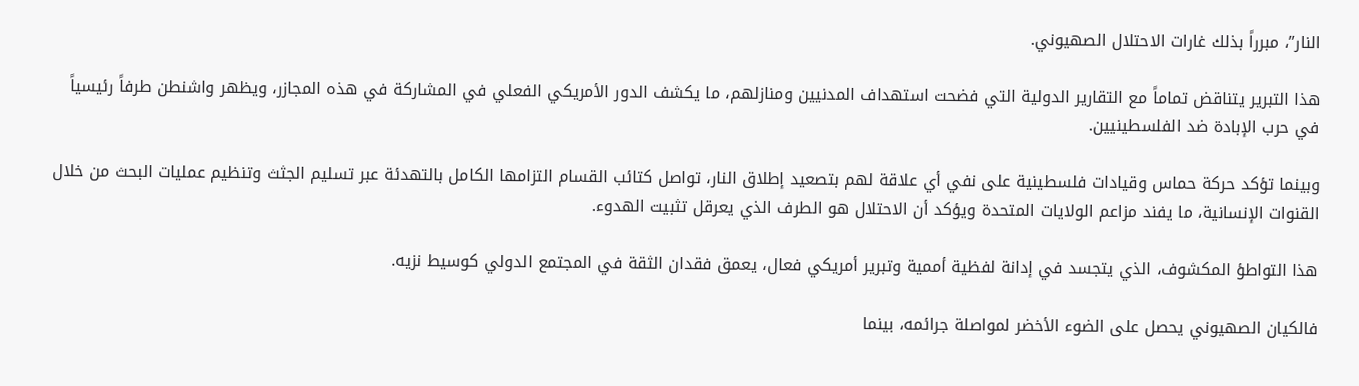النار”، مبرراً بذلك غارات الاحتلال الصهيوني.

هذا التبرير يتناقض تماماً مع التقارير الدولية التي فضحت استهداف المدنيين ومنازلهم، ما يكشف الدور الأمريكي الفعلي في المشاركة في هذه المجازر، ويظهر واشنطن طرفاً رئيسياً في حرب الإبادة ضد الفلسطينيين.

وبينما تؤكد حركة حماس وقيادات فلسطينية على نفي أي علاقة لهم بتصعيد إطلاق النار، تواصل كتائب القسام التزامها الكامل بالتهدئة عبر تسليم الجثث وتنظيم عمليات البحث من خلال القنوات الإنسانية، ما يفند مزاعم الولايات المتحدة ويؤكد أن الاحتلال هو الطرف الذي يعرقل تثبيت الهدوء.

هذا التواطؤ المكشوف، الذي يتجسد في إدانة لفظية أممية وتبرير أمريكي فعال، يعمق فقدان الثقة في المجتمع الدولي كوسيط نزيه.

فالكيان الصهيوني يحصل على الضوء الأخضر لمواصلة جرائمه، بينما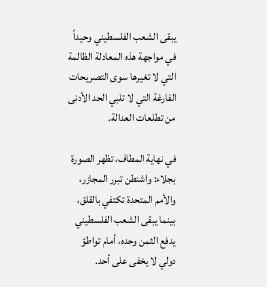يبقى الشعب الفلسطيني وحيداً في مواجهة هذه المعادلة الظالمة التي لا تغيرها سوى التصريحات الفارغة التي لا تلبي الحد الأدنى من تطلعات العدالة.

في نهاية المطاف، تظهر الصورة بجلاء: واشنطن تبرر المجازر، والأمم المتحدة تكتفي بالقلق، بينما يبقى الشعب الفلسطيني يدفع الثمن وحده، أمام تواطؤ دولي لا يخفى على أحد.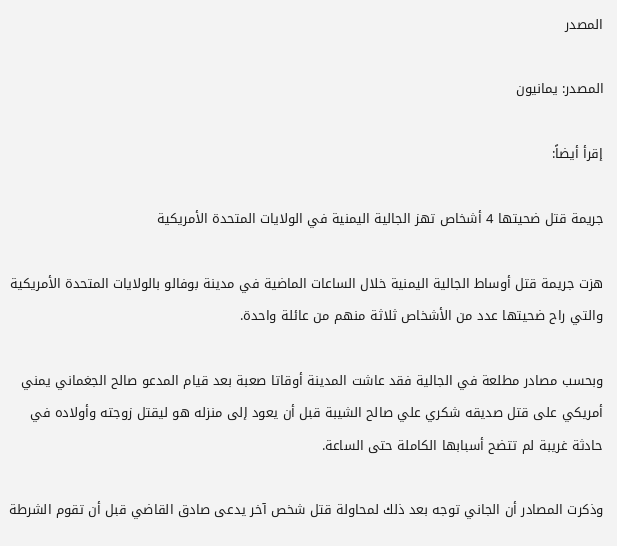المصدر

المصدر: يمانيون

إقرأ أيضاً:

جريمة قتل ضحيتها 4 أشخاص تهز الجالية اليمنية في الولايات المتحدة الأمريكية

هزت جريمة قتل أوساط الجالية اليمنية خلال الساعات الماضية في مدينة بوفالو بالولايات المتحدة الأمريكية والتي راح ضحيتها عدد من الأشخاص ثلاثة منهم من عائلة واحدة.

وبحسب مصادر مطلعة في الجالية فقد عاشت المدينة أوقاتا صعبة بعد قيام المدعو صالح الجغماني يمني أمريكي على قتل صديقه شكري علي صالح الشيبة قبل أن يعود إلى منزله هو ليقتل زوجته وأولاده في حادثة غريبة لم تتضح أسبابها الكاملة حتى الساعة.

وذكرت المصادر أن الجاني توجه بعد ذلك لمحاولة قتل شخص آخر يدعى صادق القاضي قبل أن تقوم الشرطة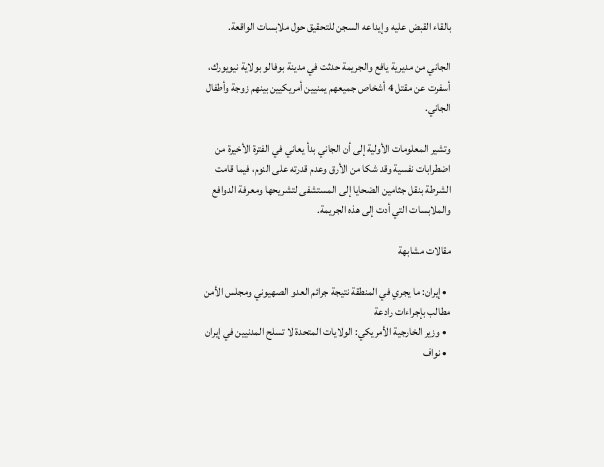بالقاء القبض عليه وإيداعه السجن للتحقيق حول ملابسات الواقعة.

الجاني من مديرية يافع والجريمة حدثت في مدينة بوفالو بولاية نيويورك، أسفرت عن مقتل 4 أشخاص جميعهم يمنيين أمريكيين بينهم زوجة وأطفال الجاني.

وتشير المعلومات الأولية إلى أن الجاني بدأ يعاني في الفترة الأخيرة من اضطرابات نفسية وقد شكا من الأرق وعدم قدرته على النوم، فيما قامت الشرطة بنقل جثامين الضحايا إلى المستشفى لتشريحها ومعرفة الدوافع والملابسات التي أدت إلى هذه الجريمة.

مقالات مشابهة

  • إيران: ما يجري في المنطقة نتيجة جرائم العدو الصهيوني ومجلس الأمن مطالب بإجراءات رادعة
  • وزير الخارجية الأمريكي: الولايات المتحدة لا تسلح المدنيين في إيران
  • نواف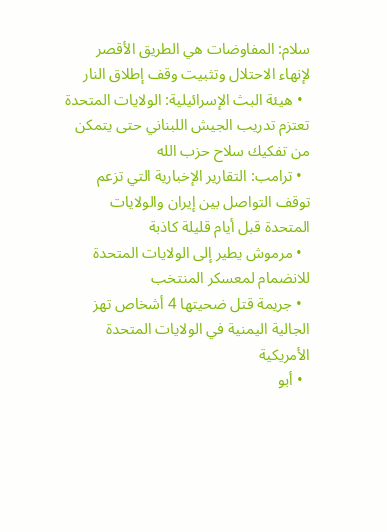سلام: المفاوضات هي الطريق الأقصر لإنهاء الاحتلال وتثبيت وقف إطلاق النار
  • هيئة البث الإسرائيلية: الولايات المتحدة تعتزم تدريب الجيش اللبناني حتى يتمكن من تفكيك سلاح حزب الله
  • ترامب: التقارير الإخبارية التي تزعم توقف التواصل بين إيران والولايات المتحدة قبل أيام قليلة كاذبة
  • مرموش يطير إلى الولايات المتحدة للانضمام لمعسكر المنتخب
  • جريمة قتل ضحيتها 4 أشخاص تهز الجالية اليمنية في الولايات المتحدة الأمريكية
  • أبو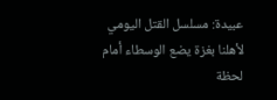عبيدة: مسلسل القتل اليومي لأهلنا بغزة يضع الوسطاء أمام لحظة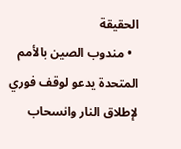الحقيقة
  • مندوب الصين بالأمم المتحدة يدعو لوقف فوري لإطلاق النار وانسحاب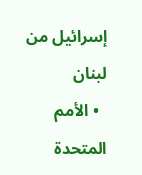إسرائيل من لبنان
  • الأمم المتحدة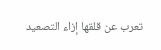تعرب عن قلقها إزاء التصعيد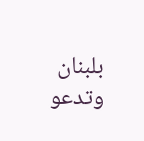بلبنان وتدعو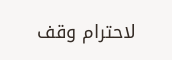لاحترام وقف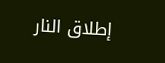إطلاق النار